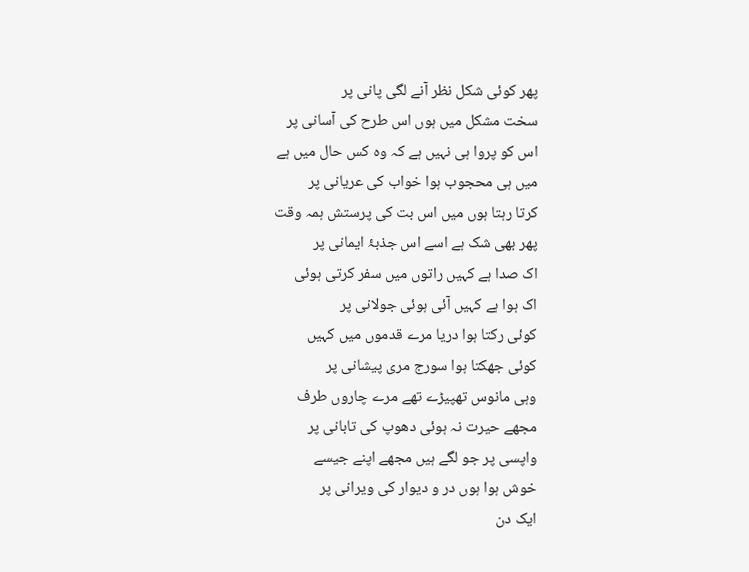پھر کوئی شکل نظر آنے لگی پانی پر
سخت مشکل میں ہوں اس طرح کی آسانی پر
اس کو پروا ہی نہیں ہے کہ وہ کس حال میں ہے
میں ہی محجوب ہوا خواب کی عریانی پر
کرتا رہتا ہوں میں اس بت کی پرستش ہمہ وقت
پھر بھی شک ہے اسے اس جذبۂ ایمانی پر
اک صدا ہے کہیں راتوں میں سفر کرتی ہوئی
اک ہوا ہے کہیں آئی ہوئی جولانی پر
کوئی رکتا ہوا دریا مرے قدموں میں کہیں
کوئی جھکتا ہوا سورج مری پیشانی پر
وہی مانوس تھپیڑے تھے مرے چاروں طرف
مجھے حیرت نہ ہوئی دھوپ کی تابانی پر
واپسی پر جو لگے ہیں مجھے اپنے جیسے
خوش ہوا ہوں در و دیوار کی ویرانی پر
ایک دن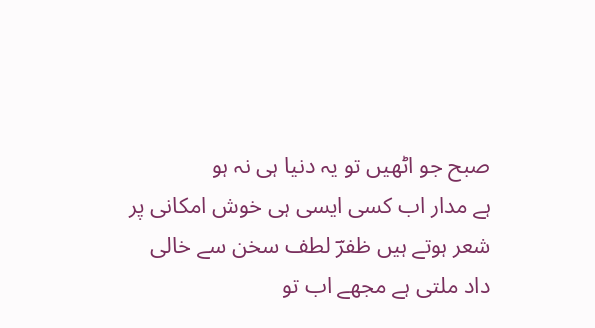صبح جو اٹھیں تو یہ دنیا ہی نہ ہو
ہے مدار اب کسی ایسی ہی خوش امکانی پر
شعر ہوتے ہیں ظفرؔ لطف سخن سے خالی
داد ملتی ہے مجھے اب تو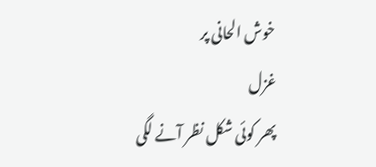خوش الحانی پر
غزل
پھر کوئی شکل نظر آنے لگی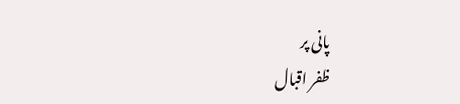پانی پر
ظفر اقبال